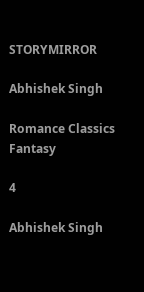STORYMIRROR

Abhishek Singh

Romance Classics Fantasy

4

Abhishek Singh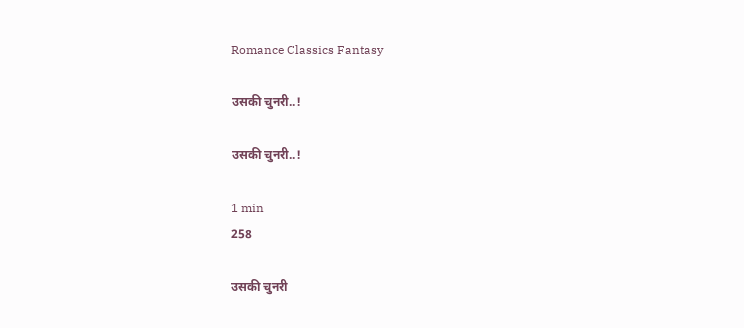Romance Classics Fantasy

उसकी चुनरी..!

उसकी चुनरी..!

1 min
258

उसकी चुनरी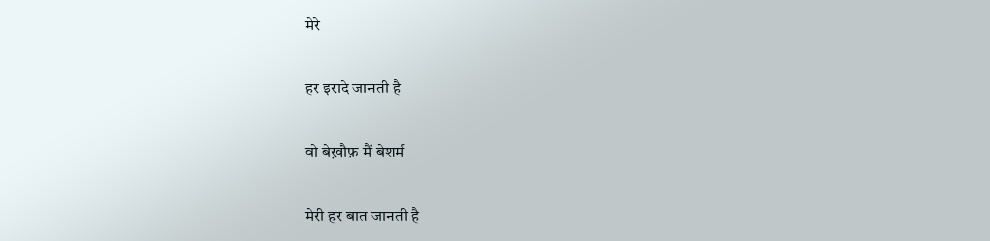मेरे

हर इरादे जानती है

वो बेख़ौफ़ मैं बेशर्म

मेरी हर बात जानती है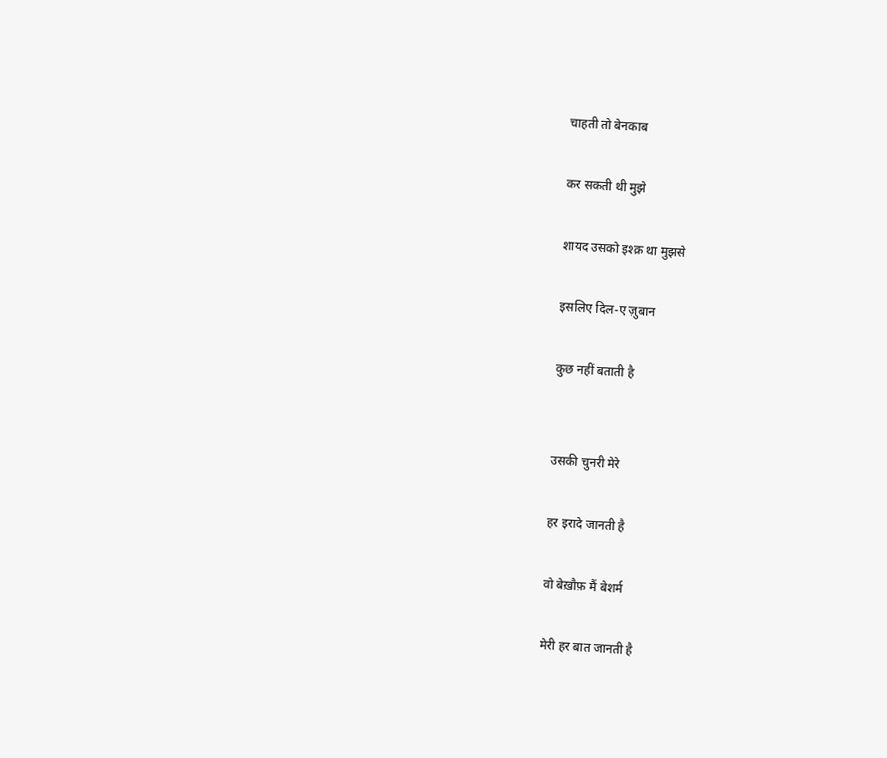चाहती तो बेनकाब

कर सकती थी मुझे

शायद उसको इश्क़ था मुझसे

इसलिए दिल-ए ज़ुबान

कुछ नहीं बताती है


उसकी चुनरी मेरे

हर इरादे जानती है

वो बेख़ौफ़ मैं बेशर्म

मेरी हर बात जानती है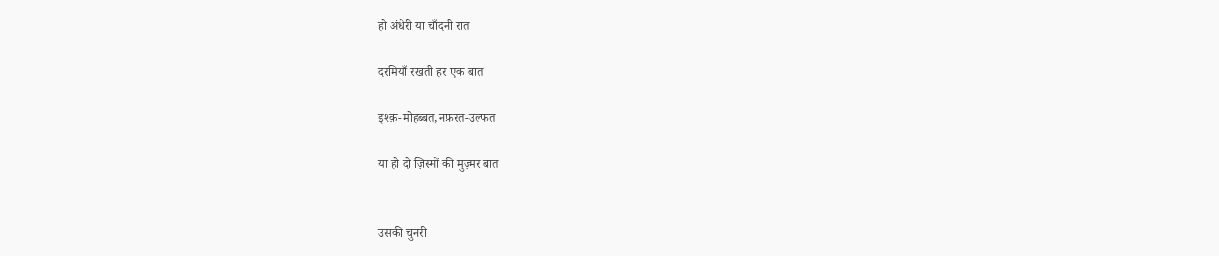हो अंधेरी या चाँदनी रात

दरमियाँ रखती हर एक बात

इश्क़-मोहब्बत,नफ़रत-उल्फत

या हो दो ज़िस्मों की मुज़्मर बात


उसकी चुनरी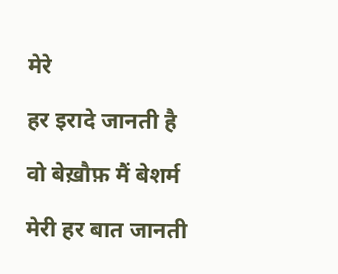मेरे

हर इरादे जानती है

वो बेख़ौफ़ मैं बेशर्म

मेरी हर बात जानती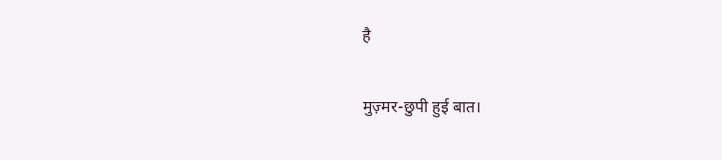है

मुज़्मर-छुपी हुई बात।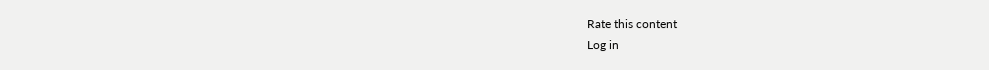Rate this content
Log in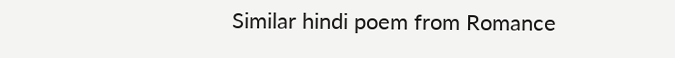Similar hindi poem from Romance